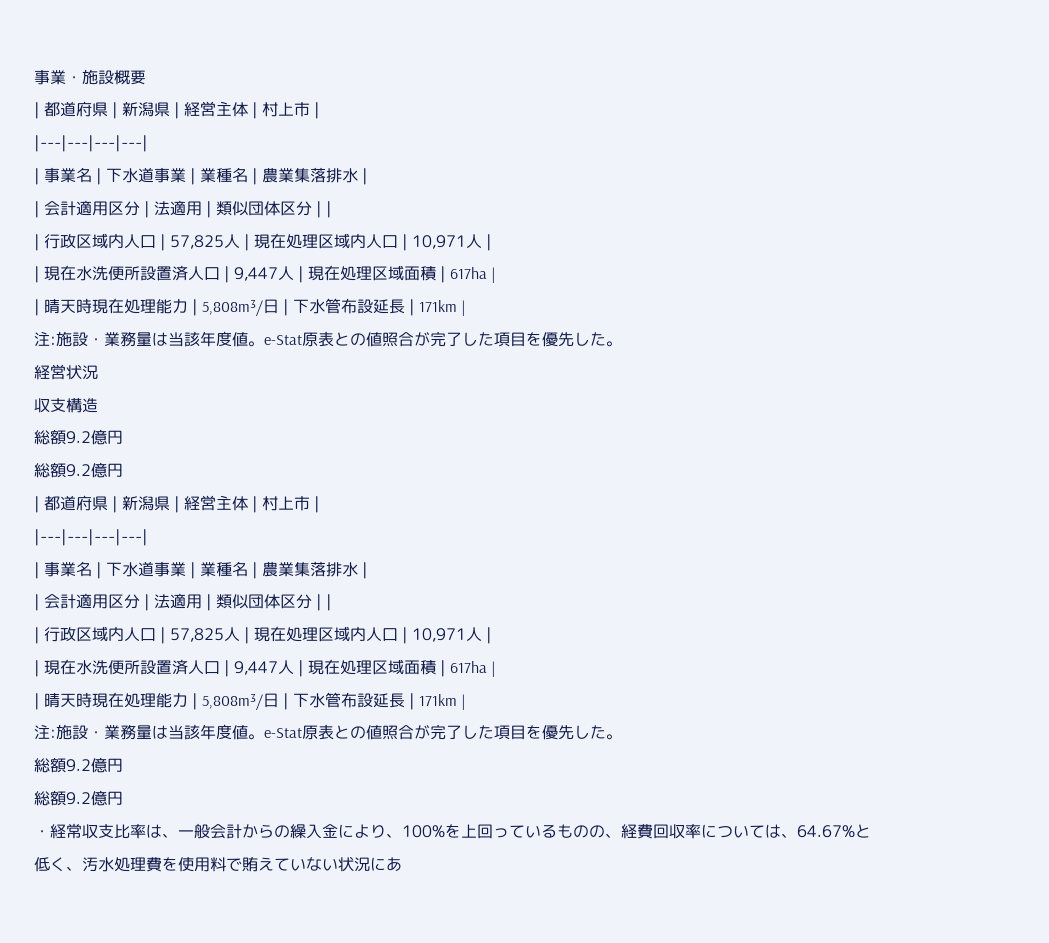事業・施設概要
| 都道府県 | 新潟県 | 経営主体 | 村上市 |
|---|---|---|---|
| 事業名 | 下水道事業 | 業種名 | 農業集落排水 |
| 会計適用区分 | 法適用 | 類似団体区分 | |
| 行政区域内人口 | 57,825人 | 現在処理区域内人口 | 10,971人 |
| 現在水洗便所設置済人口 | 9,447人 | 現在処理区域面積 | 617ha |
| 晴天時現在処理能力 | 5,808m³/日 | 下水管布設延長 | 171km |
注:施設・業務量は当該年度値。e-Stat原表との値照合が完了した項目を優先した。
経営状況
収支構造
総額9.2億円
総額9.2億円
| 都道府県 | 新潟県 | 経営主体 | 村上市 |
|---|---|---|---|
| 事業名 | 下水道事業 | 業種名 | 農業集落排水 |
| 会計適用区分 | 法適用 | 類似団体区分 | |
| 行政区域内人口 | 57,825人 | 現在処理区域内人口 | 10,971人 |
| 現在水洗便所設置済人口 | 9,447人 | 現在処理区域面積 | 617ha |
| 晴天時現在処理能力 | 5,808m³/日 | 下水管布設延長 | 171km |
注:施設・業務量は当該年度値。e-Stat原表との値照合が完了した項目を優先した。
総額9.2億円
総額9.2億円
・経常収支比率は、一般会計からの繰入金により、100%を上回っているものの、経費回収率については、64.67%と低く、汚水処理費を使用料で賄えていない状況にあ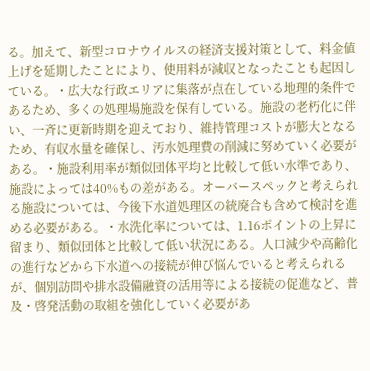る。加えて、新型コロナウイルスの経済支援対策として、料金値上げを延期したことにより、使用料が減収となったことも起因している。・広大な行政エリアに集落が点在している地理的条件であるため、多くの処理場施設を保有している。施設の老朽化に伴い、一斉に更新時期を迎えており、維持管理コストが膨大となるため、有収水量を確保し、汚水処理費の削減に努めていく必要がある。・施設利用率が類似団体平均と比較して低い水準であり、施設によっては40%もの差がある。オーバースペックと考えられる施設については、今後下水道処理区の統廃合も含めて検討を進める必要がある。・水洗化率については、1.16ポイントの上昇に留まり、類似団体と比較して低い状況にある。人口減少や高齢化の進行などから下水道への接続が伸び悩んでいると考えられるが、個別訪問や排水設備融資の活用等による接続の促進など、普及・啓発活動の取組を強化していく必要があ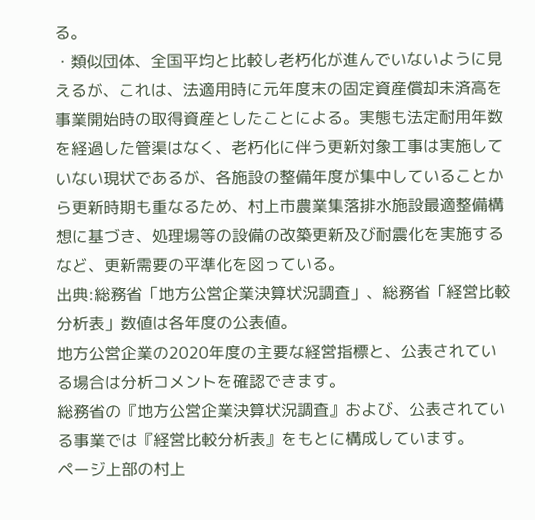る。
・類似団体、全国平均と比較し老朽化が進んでいないように見えるが、これは、法適用時に元年度末の固定資産償却未済高を事業開始時の取得資産としたことによる。実態も法定耐用年数を経過した管渠はなく、老朽化に伴う更新対象工事は実施していない現状であるが、各施設の整備年度が集中していることから更新時期も重なるため、村上市農業集落排水施設最適整備構想に基づき、処理場等の設備の改築更新及び耐震化を実施するなど、更新需要の平準化を図っている。
出典:総務省「地方公営企業決算状況調査」、総務省「経営比較分析表」数値は各年度の公表値。
地方公営企業の2020年度の主要な経営指標と、公表されている場合は分析コメントを確認できます。
総務省の『地方公営企業決算状況調査』および、公表されている事業では『経営比較分析表』をもとに構成しています。
ページ上部の村上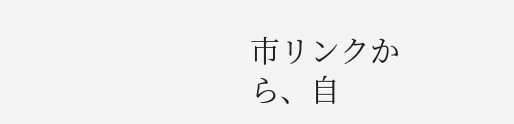市リンクから、自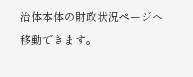治体本体の財政状況ページへ移動できます。